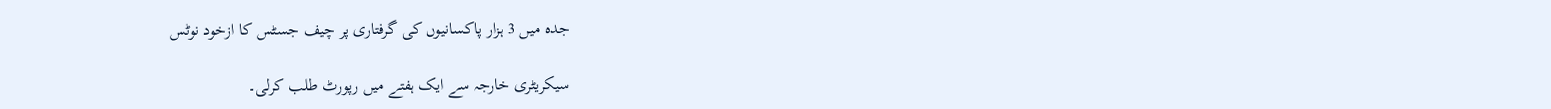جدہ میں 3 ہزار پاکسانیوں کی گرفتاری پر چیف جسٹس کا ازخود نوٹس

سیکریٹری خارجہ سے ایک ہفتے میں رپورٹ طلب کرلی۔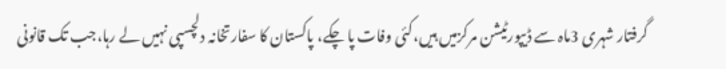گرفتار شہری 3ماہ سے ڈیپورٹیشن مرکزمیں ہیں،کئی وفات پا چکے، پاکستان کا سفارتخانہ دلچسپی نہیں لے رہا،جب تک قانونی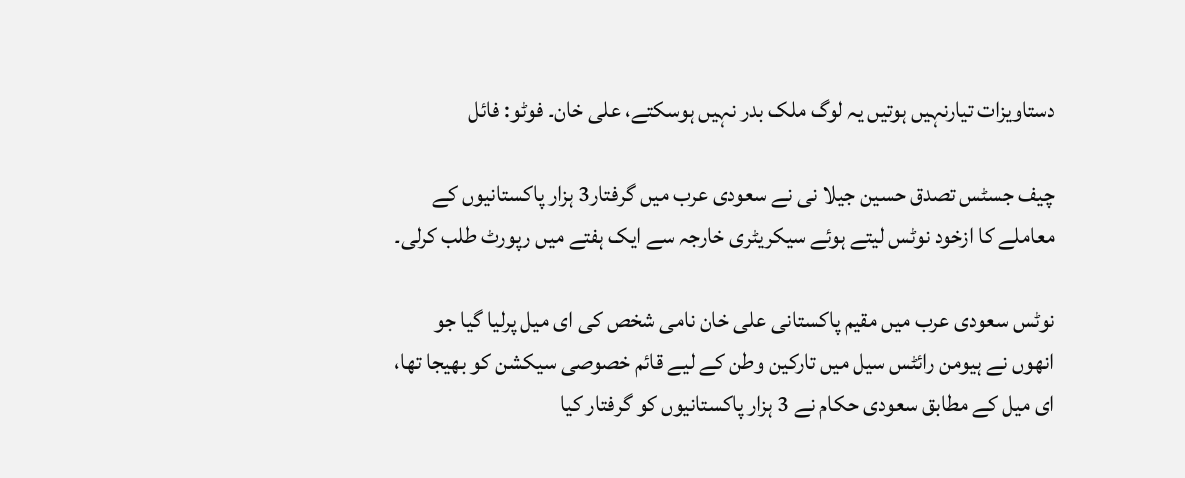دستاویزات تیارنہیں ہوتیں یہ لوگ ملک بدر نہیں ہوسکتے، علی خان۔ فوٹو: فائل

چیف جسٹس تصدق حسین جیلا نی نے سعودی عرب میں گرفتار3 ہزار پاکستانیوں کے معاملے کا ازخود نوٹس لیتے ہوئے سیکریٹری خارجہ سے ایک ہفتے میں رپورٹ طلب کرلی۔

نوٹس سعودی عرب میں مقیم پاکستانی علی خان نامی شخص کی ای میل پرلیا گیا جو انھوں نے ہیومن رائٹس سیل میں تارکین وطن کے لیے قائم خصوصی سیکشن کو بھیجا تھا، ای میل کے مطابق سعودی حکام نے 3 ہزار پاکستانیوں کو گرفتار کیا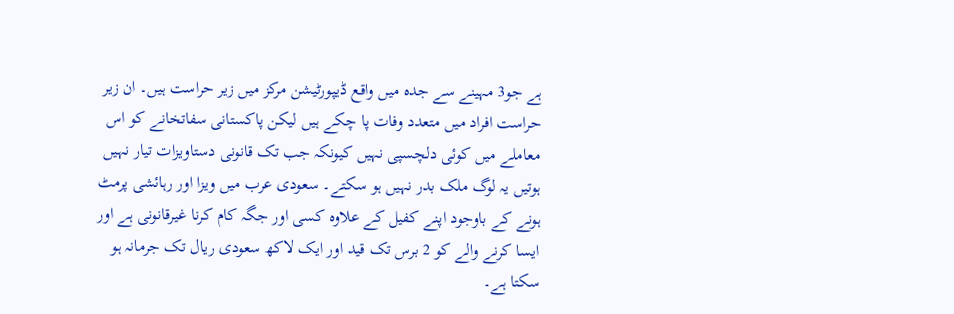ہے جو3 مہینے سے جدہ میں واقع ڈیپورٹیشن مرکز میں زیر حراست ہیں۔ ان زیر حراست افراد میں متعدد وفات پا چکے ہیں لیکن پاکستانی سفاتخانے کو اس معاملے میں کوئی دلچسپی نہیں کیونکہ جب تک قانونی دستاویزات تیار نہیں ہوتیں یہ لوگ ملک بدر نہیں ہو سکتے۔ سعودی عرب میں ویزا اور رہائشی پرمٹ ہونے کے باوجود اپنے کفیل کے علاوہ کسی اور جگہ کام کرنا غیرقانونی ہے اور ایسا کرنے والے کو 2 برس تک قید اور ایک لاکھ سعودی ریال تک جرمانہ ہو سکتا ہے۔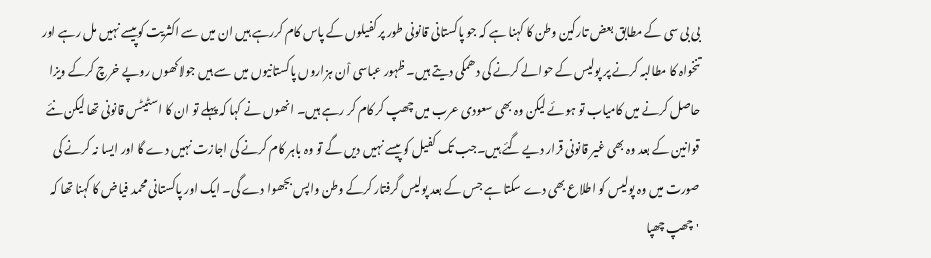بی بی سی کے مطابق بعض تارکین وطن کا کہنا ہے کہ جو پاکستانی قانونی طور پر کفیلوں کے پاس کام کررہے ہیں ان میں سے اکثریت کوپیسے نہیں مل رہے اور تنخواہ کا مطالبہ کرنے پر پولیس کے حوالے کرنے کی دھمکی دیتے ہیں۔ ظہور عباسی اْن ہزاروں پاکستانیوں میں سے ہیں جولاکھوں روپے خرچ کرکے ویزا حاصل کرنے میں کامیاب تو ہوئے لیکن وہ بھی سعودی عرب میں چھپ کر کام کر رہے ہیں۔ انھوں نے کہا کہ پہلے تو ان کا اسٹیٹس قانونی تھا لیکن نئے قوانین کے بعد وہ بھی غیر قانونی قرار دیے گئے ہیں۔جب تک کفیل کو پیسے نہیں دیں گے تو وہ باہر کام کرنے کی اجازت نہیں دے گا اور ایسا نہ کرنے کی صورت میں وہ پولیس کو اطلاع بھی دے سکتا ہے جس کے بعد پولیس گرفتار کرکے وطن واپس بجھوا دے گی۔ ایک اور پاکستانی محمد فیاض کا کہنا تھا کہ 'چھپ چھپا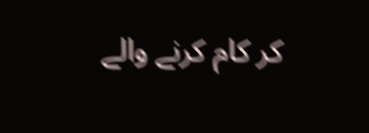کر کام کرنے والے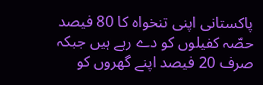پاکستانی اپنی تنخواہ کا 80 فیصد حصّہ کفیلوں کو دے رہے ہیں جبکہ صرف 20 فیصد اپنے گھروں کو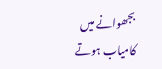بجھوانے میں کامیاب ہوتے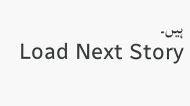ہیں۔
Load Next Story